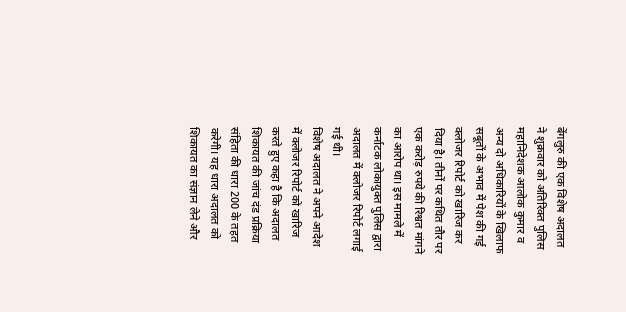बेंगलुरु की एक विशेष अदालत ने शुक्रवार को अतिरिक्त पुलिस महानिदेशक आलोक कुमार व अन्य दो अधिकारियों के खिलाफ सबूतों के अभाव में पेश की गई क्लोजर रिपोर्ट को खारिज कर दिया है। तीनों पर कथित तौर पर एक करोड़ रुपये की रिश्वत मांगने का आरोप था। इस मामले में कर्नाटक लोकायुक्त पुलिस द्वारा अदालत में क्लोजर रिपोर्ट लगाई गई थी।
विशेष अदालत ने अपने आदेश में क्लोजर रिपोर्ट को खारिज करते हुए कहा है कि अदालत शिकायत की जांच दंड प्रक्रिया संहिता की धारा 200 के तहत करेगी। यह धारा अदालत को शिकायत का संज्ञान लेने और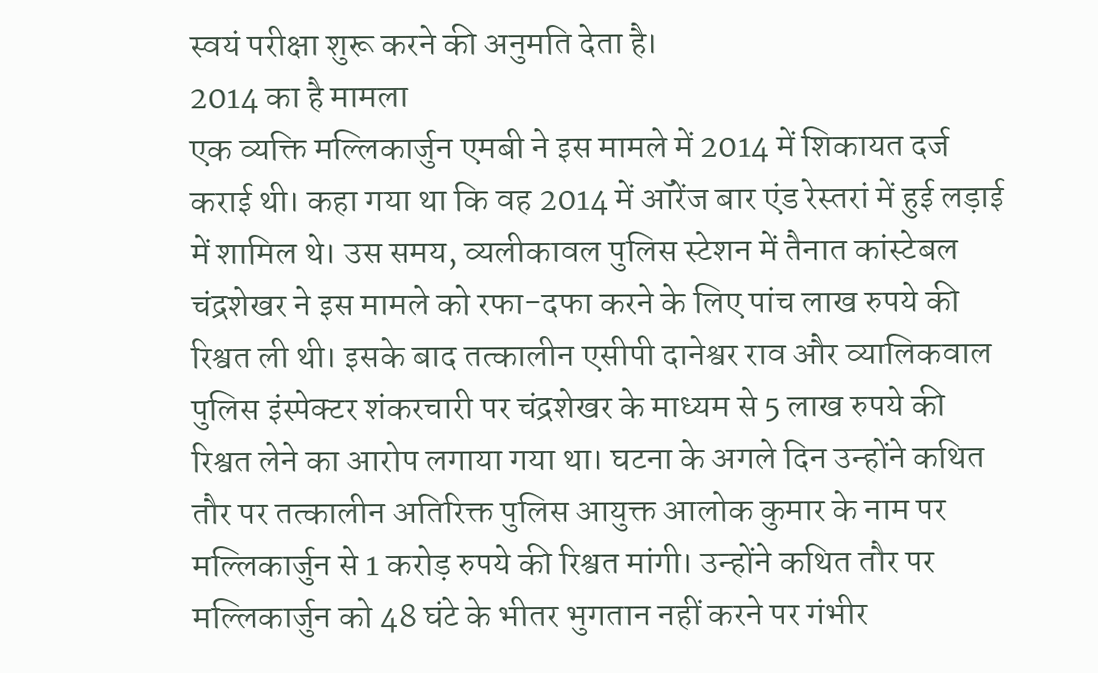स्वयं परीक्षा शुरू करने की अनुमति देता है।
2014 का है मामला
एक व्यक्ति मल्लिकार्जुन एमबी ने इस मामले में 2014 में शिकायत दर्ज कराई थी। कहा गया था कि वह 2014 में ऑरेंज बार एंड रेस्तरां में हुई लड़ाई में शामिल थे। उस समय, व्यलीकावल पुलिस स्टेशन में तैनात कांस्टेबल चंद्रशेखर ने इस मामले को रफा-दफा करने के लिए पांच लाख रुपये की रिश्वत ली थी। इसके बाद तत्कालीन एसीपी दानेश्वर राव और व्यालिकवाल पुलिस इंस्पेक्टर शंकरचारी पर चंद्रशेखर के माध्यम से 5 लाख रुपये की रिश्वत लेने का आरोप लगाया गया था। घटना के अगले दिन उन्होंने कथित तौर पर तत्कालीन अतिरिक्त पुलिस आयुक्त आलोक कुमार के नाम पर मल्लिकार्जुन से 1 करोड़ रुपये की रिश्वत मांगी। उन्होंने कथित तौर पर मल्लिकार्जुन को 48 घंटे के भीतर भुगतान नहीं करने पर गंभीर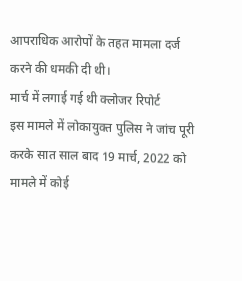आपराधिक आरोपों के तहत मामला दर्ज करने की धमकी दी थी।
मार्च में लगाई गई थी क्लोजर रिपोर्ट
इस मामले में लोकायुक्त पुलिस ने जांच पूरी करके सात साल बाद 19 मार्च, 2022 को मामले में कोई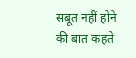सबूत नहीं होने की बात कहते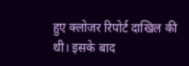हुए क्लोजर रिपोर्ट दाखिल की थी। इसके बाद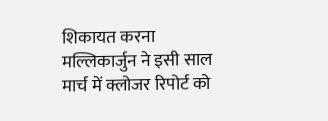शिकायत करना मल्लिकार्जुन ने इसी साल मार्च में क्लोजर रिपोर्ट को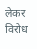लेकर विरोध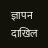ज्ञापन दाखिल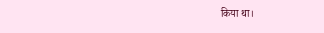किया था।